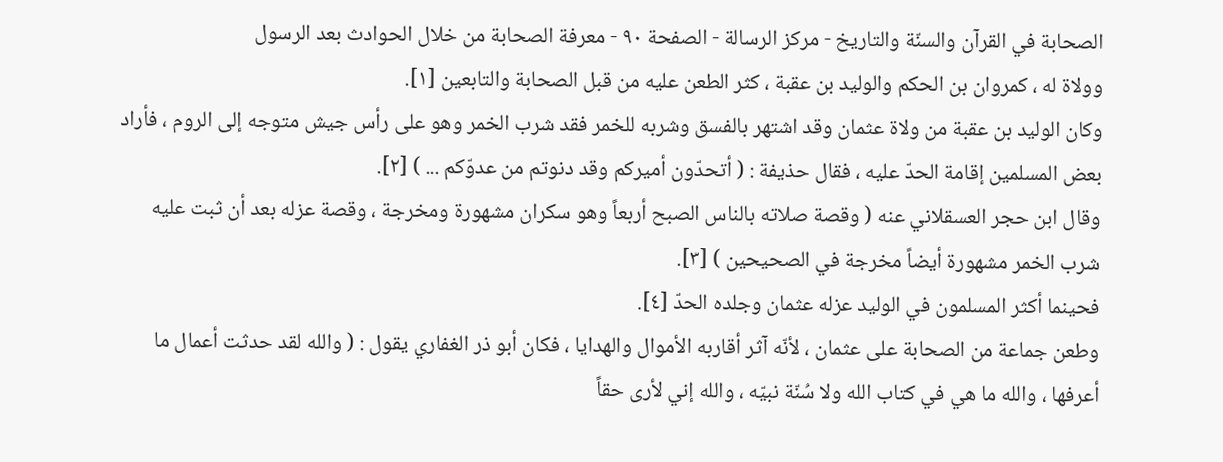الصحابة في القرآن والسنّة والتاريخ - مركز الرسالة - الصفحة ٩٠ - معرفة الصحابة من خلال الحوادث بعد الرسول
وولاة له ، كمروان بن الحكم والوليد بن عقبة ، كثر الطعن عليه من قبل الصحابة والتابعين [١].
وكان الوليد بن عقبة من ولاة عثمان وقد اشتهر بالفسق وشربه للخمر فقد شرب الخمر وهو على رأس جيش متوجه إلى الروم ، فأراد بعض المسلمين إقامة الحدّ عليه ، فقال حذيفة : ( أتحدّون أميركم وقد دنوتم من عدوّكم ... ) [٢].
وقال ابن حجر العسقلاني عنه ( وقصة صلاته بالناس الصبح أربعاً وهو سكران مشهورة ومخرجة ، وقصة عزله بعد أن ثبت عليه شرب الخمر مشهورة أيضاً مخرجة في الصحيحين ) [٣].
فحينما أكثر المسلمون في الوليد عزله عثمان وجلده الحدّ [٤].
وطعن جماعة من الصحابة على عثمان ، لأنّه آثر أقاربه الأموال والهدايا ، فكان أبو ذر الغفاري يقول : ( والله لقد حدثت أعمال ما أعرفها ، والله ما هي في كتاب الله ولا سُنّة نبيّه ، والله إني لأرى حقاً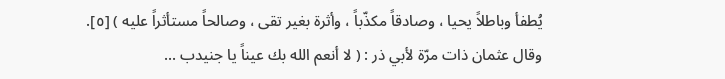يُطفأ وباطلاً يحيا ، وصادقاً مكذّباً ، وأثرة بغير تقى ، وصالحاً مستأثراً عليه ) [٥].
وقال عثمان ذات مرّة لأبي ذر : ( لا أنعم الله بك عيناً يا جنيدب ...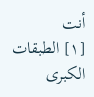أنت
[١] الطبقات الكبرى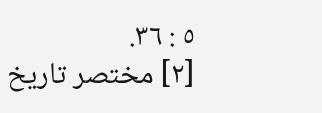٥ : ٣٦.
[٢] مختصر تاريخ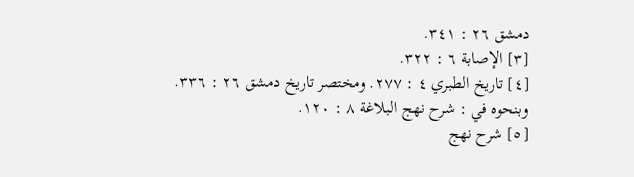دمشق ٢٦ : ٣٤١.
[٣] الإصابة ٦ : ٣٢٢.
[٤] تاريخ الطبري ٤ : ٢٧٧. ومختصر تاريخ دمشق ٢٦ : ٣٣٦. وبنحوه في : شرح نهج البلاغة ٨ : ١٢٠.
[٥] شرح نهج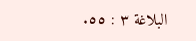البلاغة ٣ : ٥٥.